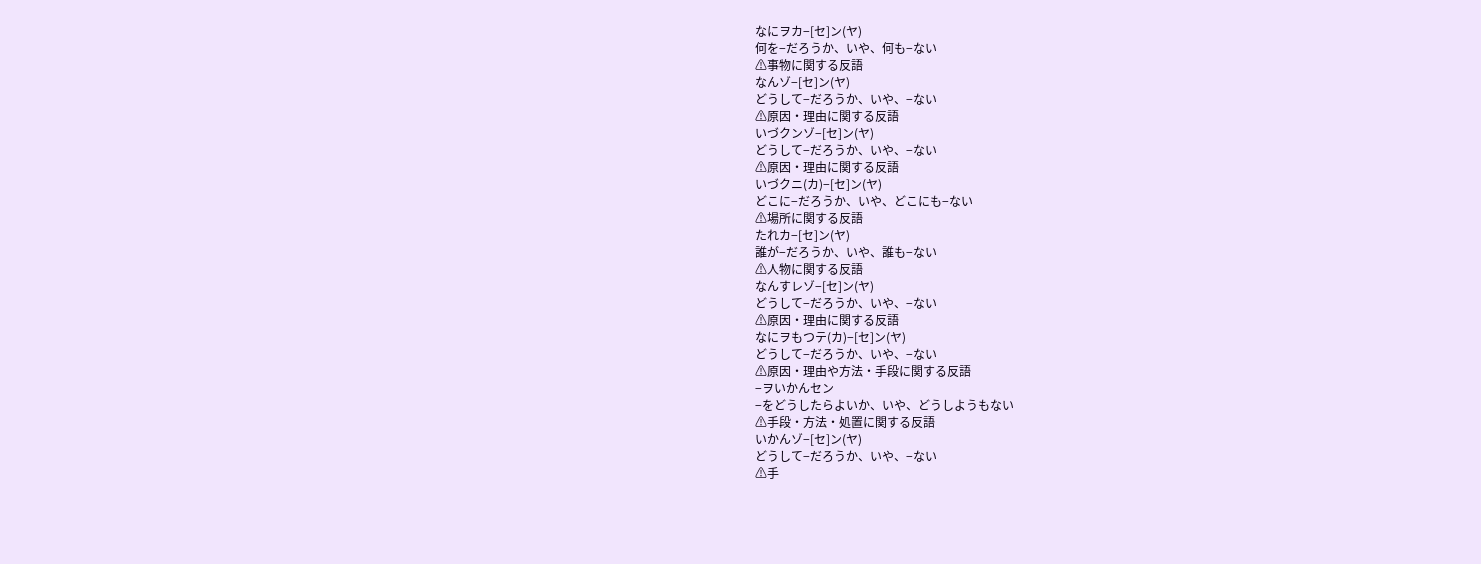なにヲカ−[セ]ン(ヤ)
何を−だろうか、いや、何も−ない
⚠事物に関する反語
なんゾ−[セ]ン(ヤ)
どうして−だろうか、いや、−ない
⚠原因・理由に関する反語
いづクンゾ−[セ]ン(ヤ)
どうして−だろうか、いや、−ない
⚠原因・理由に関する反語
いづクニ(カ)−[セ]ン(ヤ)
どこに−だろうか、いや、どこにも−ない
⚠場所に関する反語
たれカ−[セ]ン(ヤ)
誰が−だろうか、いや、誰も−ない
⚠人物に関する反語
なんすレゾ−[セ]ン(ヤ)
どうして−だろうか、いや、−ない
⚠原因・理由に関する反語
なにヲもつテ(カ)−[セ]ン(ヤ)
どうして−だろうか、いや、−ない
⚠原因・理由や方法・手段に関する反語
−ヲいかんセン
−をどうしたらよいか、いや、どうしようもない
⚠手段・方法・処置に関する反語
いかんゾ−[セ]ン(ヤ)
どうして−だろうか、いや、−ない
⚠手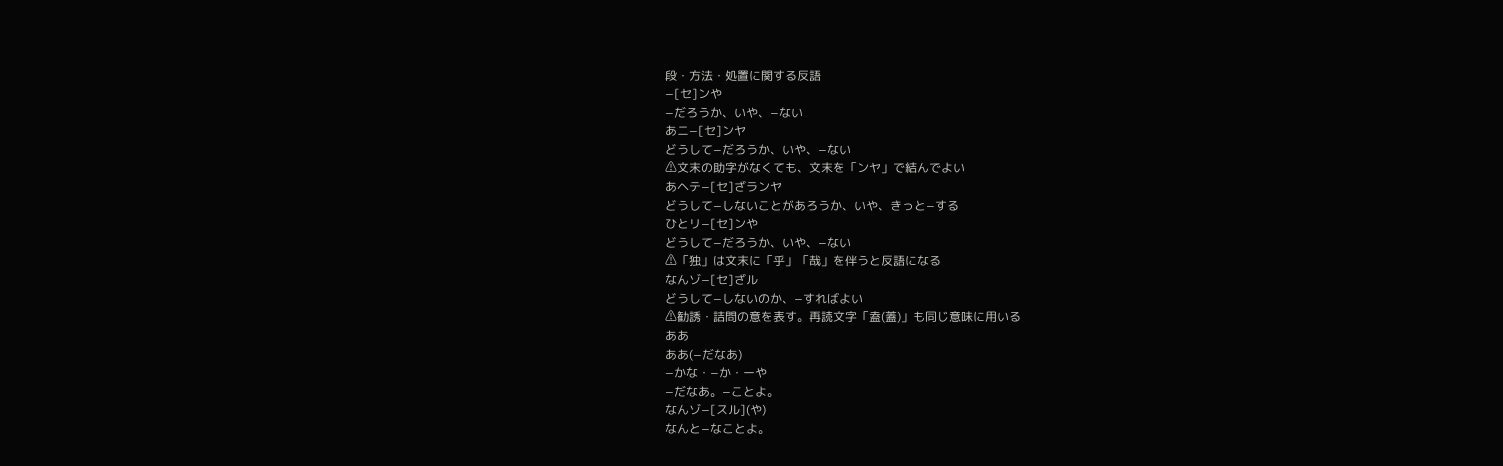段・方法・処置に関する反語
−[セ]ンや
−だろうか、いや、−ない
あニ−[セ]ンヤ
どうして−だろうか、いや、−ない
⚠文末の助字がなくても、文末を「ンヤ」で結んでよい
あヘテ−[セ]ざランヤ
どうして−しないことがあろうか、いや、きっと−する
ひとリ−[セ]ンや
どうして−だろうか、いや、−ない
⚠「独」は文末に「乎」「哉」を伴うと反語になる
なんゾ−[セ]ざル
どうして−しないのか、−すればよい
⚠勧誘・詰問の意を表す。再読文字「盍(蓋)」も同じ意味に用いる
ああ
ああ(−だなあ)
−かな・−か・ーや
−だなあ。−ことよ。
なんゾ−[スル](や)
なんと−なことよ。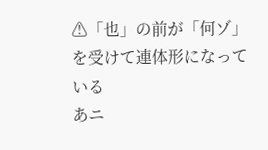⚠「也」の前が「何ゾ」を受けて連体形になっている
あニ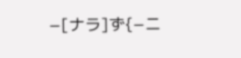−[ナラ]ず{−ニ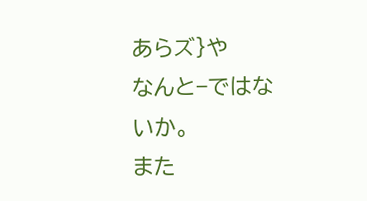あらズ}や
なんと−ではないか。
また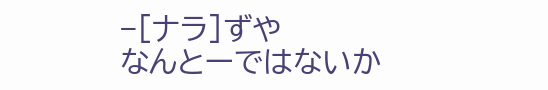−[ナラ]ずや
なんとーではないか